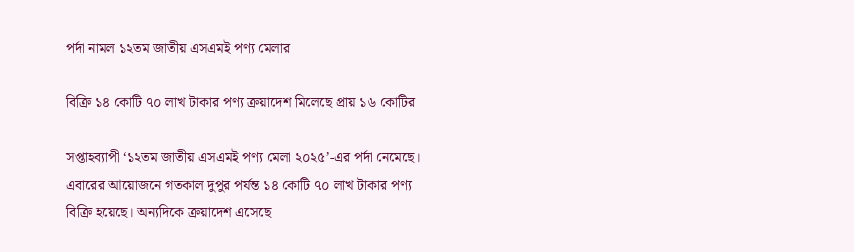পর্দা নামল ১২তম জাতীয় এসএমই পণ্য মেলার

বিক্রি ১৪ কোটি ৭০ লাখ টাকার পণ্য ক্রয়াদেশ মিলেছে প্রায় ১৬ কোটির

সপ্তাহব্যাপী ‘১২তম জাতীয় এসএমই পণ্য মেলা ২০২৫’-এর পর্দা নেমেছে। এবারের আয়োজনে গতকাল দুপুর পর্যন্ত ১৪ কোটি ৭০ লাখ টাকার পণ্য বিক্রি হয়েছে। অন্যদিকে ক্রয়াদেশ এসেছে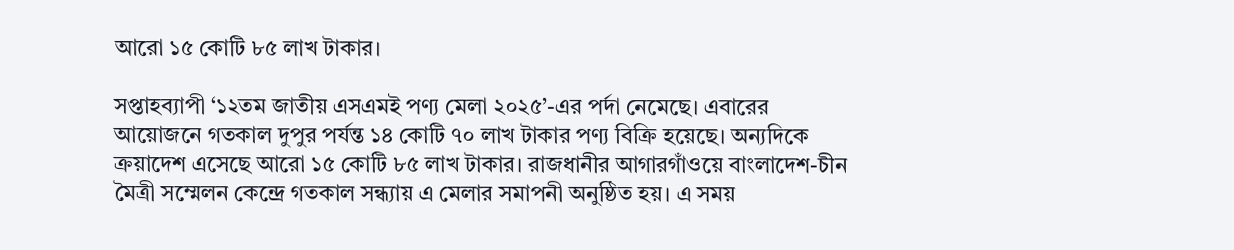আরো ১৫ কোটি ৮৫ লাখ টাকার।

সপ্তাহব্যাপী ‘১২তম জাতীয় এসএমই পণ্য মেলা ২০২৫’-এর পর্দা নেমেছে। এবারের আয়োজনে গতকাল দুপুর পর্যন্ত ১৪ কোটি ৭০ লাখ টাকার পণ্য বিক্রি হয়েছে। অন্যদিকে ক্রয়াদেশ এসেছে আরো ১৫ কোটি ৮৫ লাখ টাকার। রাজধানীর আগারগাঁওয়ে বাংলাদেশ-চীন মৈত্রী সম্মেলন কেন্দ্রে গতকাল সন্ধ্যায় এ মেলার সমাপনী অনুষ্ঠিত হয়। এ সময়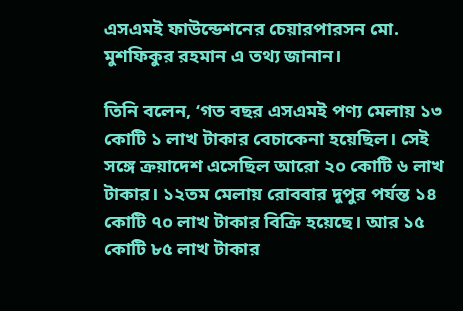এসএমই ফাউন্ডেশনের চেয়ারপারসন মো. মুশফিকুর রহমান এ তথ্য জানান।

তিনি বলেন, ‘গত বছর এসএমই পণ্য মেলায় ১৩ কোটি ১ লাখ টাকার বেচাকেনা হয়েছিল। সেই সঙ্গে ক্রয়াদেশ এসেছিল আরো ২০ কোটি ৬ লাখ টাকার। ১২তম মেলায় রোববার দুপুর পর্যন্ত ১৪ কোটি ৭০ লাখ টাকার বিক্রি হয়েছে। আর ১৫ কোটি ৮৫ লাখ টাকার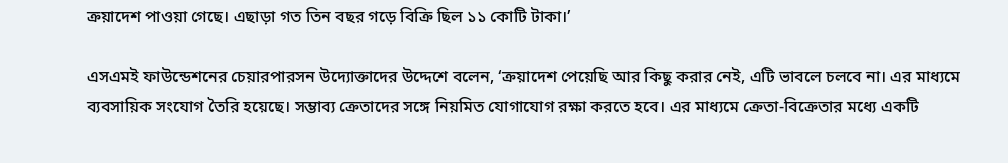ক্রয়াদেশ পাওয়া গেছে। এছাড়া গত তিন বছর গড়ে বিক্রি ছিল ১১ কোটি টাকা।’

এসএমই ফাউন্ডেশনের চেয়ারপারসন উদ্যোক্তাদের উদ্দেশে বলেন, ‘ক্রয়াদেশ পেয়েছি আর কিছু করার নেই, এটি ভাবলে চলবে না। এর মাধ্যমে ব্যবসায়িক সংযোগ তৈরি হয়েছে। সম্ভাব্য ক্রেতাদের সঙ্গে নিয়মিত যোগাযোগ রক্ষা করতে হবে। এর মাধ্যমে ক্রেতা-বিক্রেতার মধ্যে একটি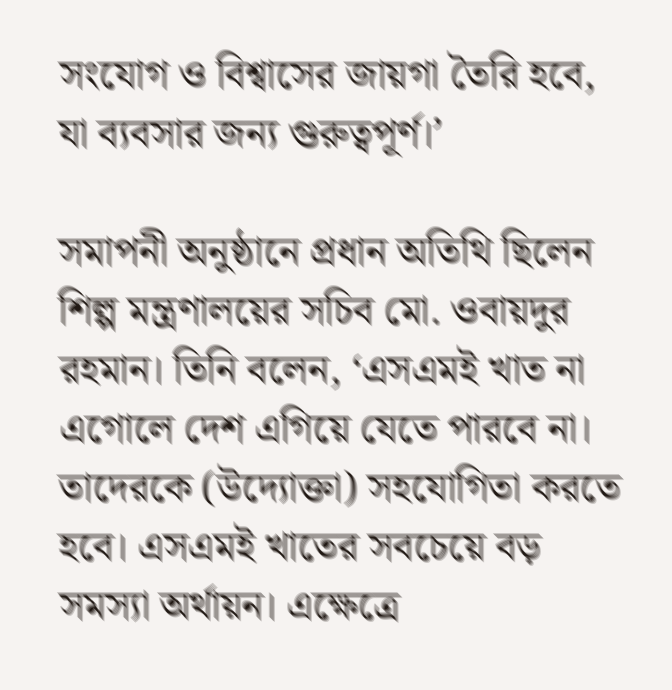সংযোগ ও বিশ্বাসের জায়গা তৈরি হবে, যা ব্যবসার জন্য গুরুত্বপূর্ণ।’

সমাপনী অনুষ্ঠানে প্রধান অতিথি ছিলেন শিল্প মন্ত্রণালয়ের সচিব মো. ওবায়দুর রহমান। তিনি বলেন, ‘এসএমই খাত না এগোলে দেশ এগিয়ে যেতে পারবে না। তাদেরকে (উদ্যোক্তা) সহযোগিতা করতে হবে। এসএমই খাতের সবচেয়ে বড় সমস্যা অর্থায়ন। এক্ষেত্রে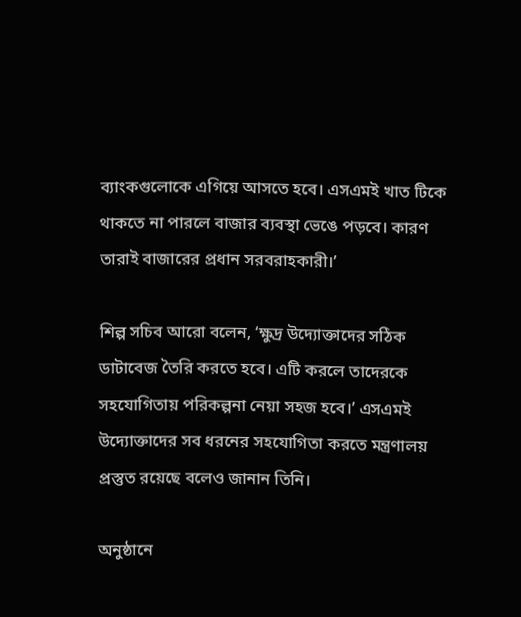ব্যাংকগুলোকে এগিয়ে আসতে হবে। এসএমই খাত টিকে থাকতে না পারলে বাজার ব্যবস্থা ভেঙে পড়বে। কারণ তারাই বাজারের প্রধান সরবরাহকারী।’

শিল্প সচিব আরো বলেন, ‘ক্ষুদ্র উদ্যোক্তাদের সঠিক ডাটাবেজ তৈরি করতে হবে। এটি করলে তাদেরকে সহযোগিতায় পরিকল্পনা নেয়া সহজ হবে।’ এসএমই উদ্যোক্তাদের সব ধরনের সহযোগিতা করতে মন্ত্রণালয় প্রস্তুত রয়েছে বলেও জানান তিনি।

অনুষ্ঠানে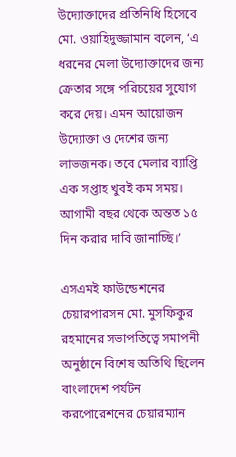উদ্যোক্তাদের প্রতিনিধি হিসেবে মো. ওয়াহিদুজ্জামান বলেন, ‘এ ধরনের মেলা উদ্যোক্তাদের জন্য ক্রেতার সঙ্গে পরিচয়ের সুযোগ করে দেয়। এমন আয়োজন উদ্যোক্তা ও দেশের জন্য লাভজনক। তবে মেলার ব্যাপ্তি এক সপ্তাহ খুবই কম সময়। আগামী বছর থেকে অন্তত ১৫ দিন করার দাবি জানাচ্ছি।’

এসএমই ফাউন্ডেশনের চেয়ারপারসন মো. মুসফিকুর রহমানের সভাপতিত্বে সমাপনী অনুষ্ঠানে বিশেষ অতিথি ছিলেন বাংলাদেশ পর্যটন করপোরেশনের চেয়ারম্যান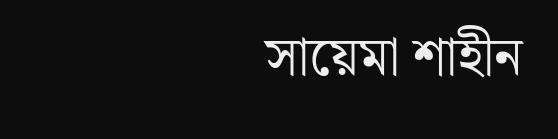সায়েমা শাহীন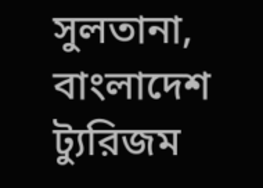সুলতানা, বাংলাদেশ ট্যুরিজম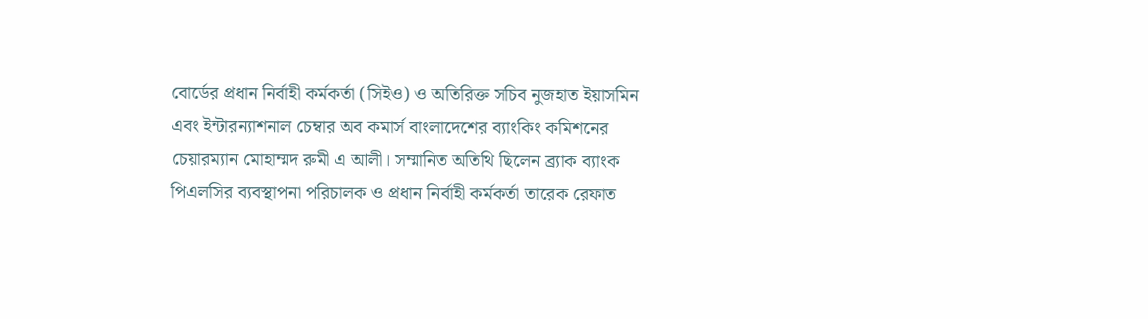বোর্ডের প্রধান নির্বাহী কর্মকর্তা (সিইও) ও অতিরিক্ত সচিব নুজহাত ইয়াসমিন এবং ইন্টারন্যাশনাল চেম্বার অব কমার্স বাংলাদেশের ব্যাংকিং কমিশনের চেয়ারম্যান মোহাম্মদ রুমী এ আলী। সম্মানিত অতিথি ছিলেন ব্র্যাক ব্যাংক পিএলসির ব্যবস্থাপনা পরিচালক ও প্রধান নির্বাহী কর্মকর্তা তারেক রেফাত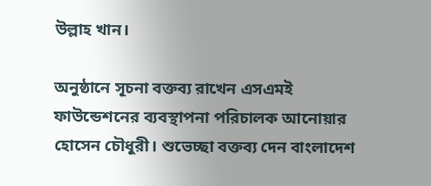উল্লাহ খান।

অনুষ্ঠানে সূচনা বক্তব্য রাখেন এসএমই ফাউন্ডেশনের ব্যবস্থাপনা পরিচালক আনোয়ার হোসেন চৌধুরী। শুভেচ্ছা বক্তব্য দেন বাংলাদেশ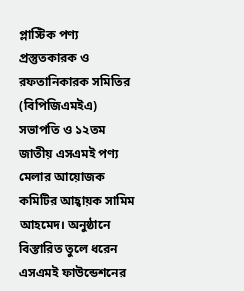প্লাস্টিক পণ্য প্রস্তুতকারক ও রফতানিকারক সমিতির (বিপিজিএমইএ) সভাপতি ও ১২তম জাতীয় এসএমই পণ্য মেলার আয়োজক কমিটির আহ্বায়ক সামিম আহমেদ। অনুষ্ঠানে বিস্তারিত তুলে ধরেন এসএমই ফাউন্ডেশনের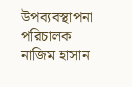উপব্যবস্থাপনা পরিচালক নাজিম হাসান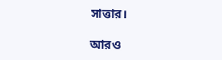সাত্তার।

আরও